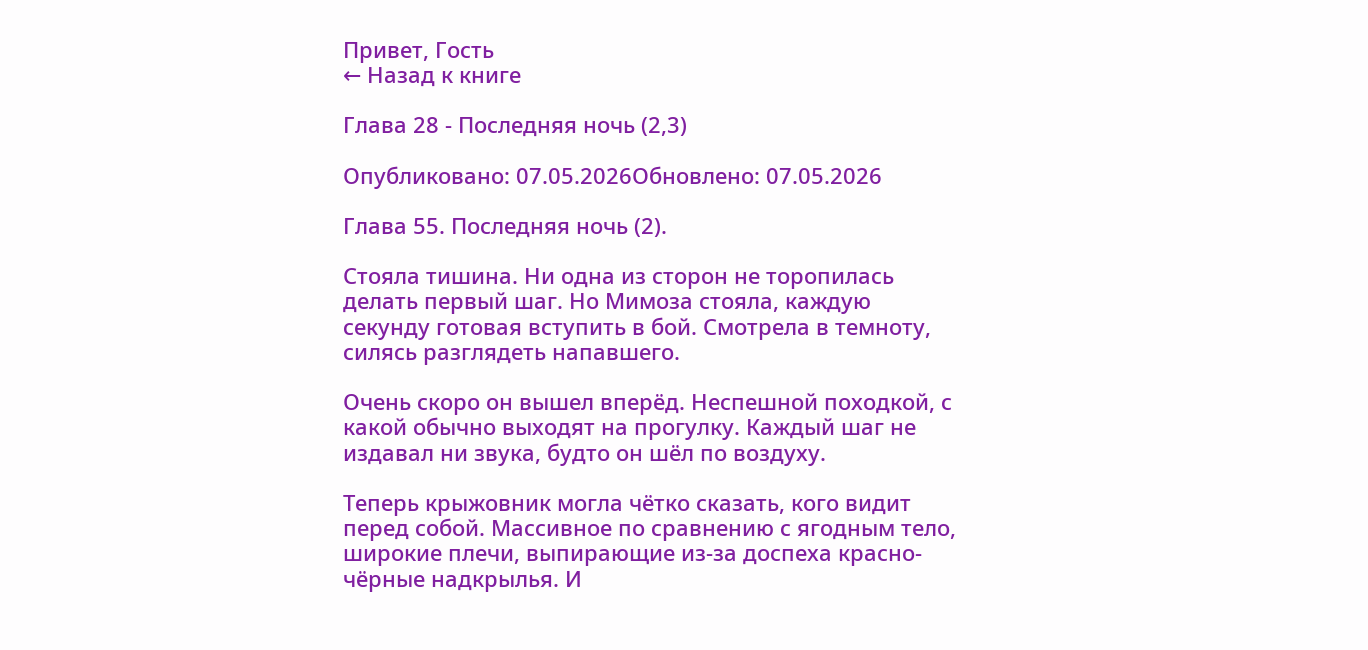Привет, Гость
← Назад к книге

Глава 28 - Последняя ночь (2,3)

Опубликовано: 07.05.2026Обновлено: 07.05.2026

Глава 55. Последняя ночь (2).

Стояла тишина. Ни одна из сторон не торопилась делать первый шаг. Но Мимоза стояла, каждую секунду готовая вступить в бой. Смотрела в темноту, силясь разглядеть напавшего.

Очень скоро он вышел вперёд. Неспешной походкой, с какой обычно выходят на прогулку. Каждый шаг не издавал ни звука, будто он шёл по воздуху.

Теперь крыжовник могла чётко сказать, кого видит перед собой. Массивное по сравнению с ягодным тело, широкие плечи, выпирающие из-за доспеха красно-чёрные надкрылья. И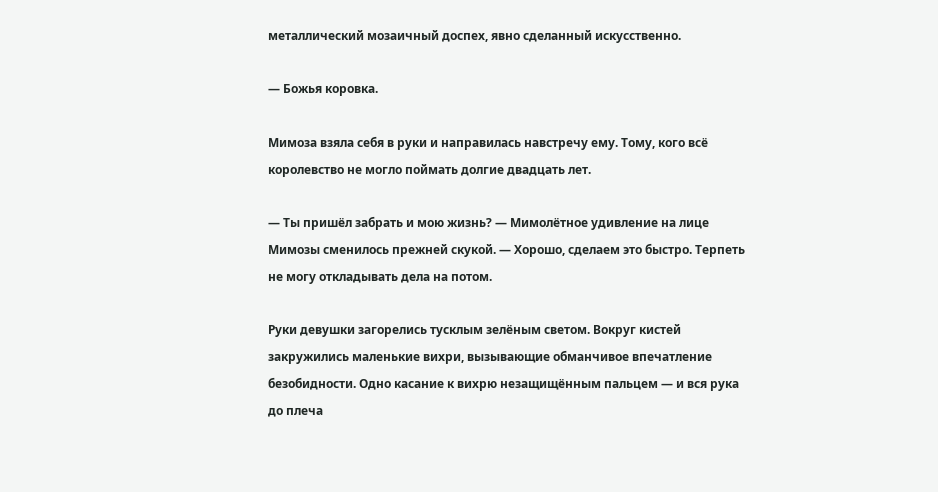металлический мозаичный доспех, явно сделанный искусственно.

— Божья коровка.

Мимоза взяла себя в руки и направилась навстречу ему. Тому, кого всё королевство не могло поймать долгие двадцать лет.

— Ты пришёл забрать и мою жизнь? — Мимолётное удивление на лице Мимозы сменилось прежней скукой. — Хорошо, сделаем это быстро. Терпеть не могу откладывать дела на потом.

Руки девушки загорелись тусклым зелёным светом. Вокруг кистей закружились маленькие вихри, вызывающие обманчивое впечатление безобидности. Одно касание к вихрю незащищённым пальцем — и вся рука до плеча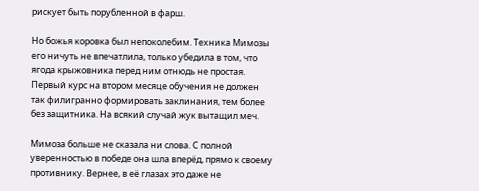рискует быть порубленной в фарш.

Но божья коровка был непоколебим. Техника Мимозы его ничуть не впечатлила, только убедила в том, что ягода крыжовника перед ним отнюдь не простая. Первый курс на втором месяце обучения не должен так филигранно формировать заклинания, тем более без защитника. На всякий случай жук вытащил меч.

Мимоза больше не сказала ни слова. С полной уверенностью в победе она шла вперёд, прямо к своему противнику. Вернее, в её глазах это даже не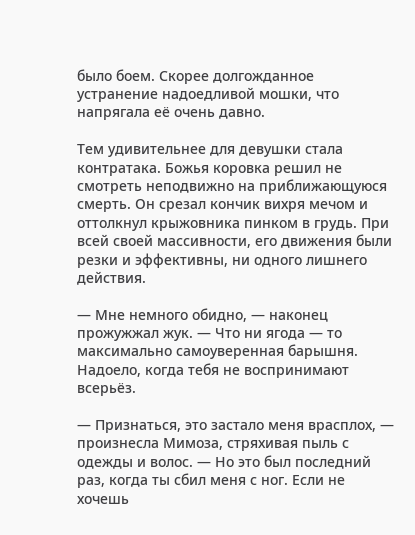было боем. Скорее долгожданное устранение надоедливой мошки, что напрягала её очень давно.

Тем удивительнее для девушки стала контратака. Божья коровка решил не смотреть неподвижно на приближающуюся смерть. Он срезал кончик вихря мечом и оттолкнул крыжовника пинком в грудь. При всей своей массивности, его движения были резки и эффективны, ни одного лишнего действия.

— Мне немного обидно, — наконец прожужжал жук. — Что ни ягода — то максимально самоуверенная барышня. Надоело, когда тебя не воспринимают всерьёз.

— Признаться, это застало меня врасплох, — произнесла Мимоза, стряхивая пыль с одежды и волос. — Но это был последний раз, когда ты сбил меня с ног. Если не хочешь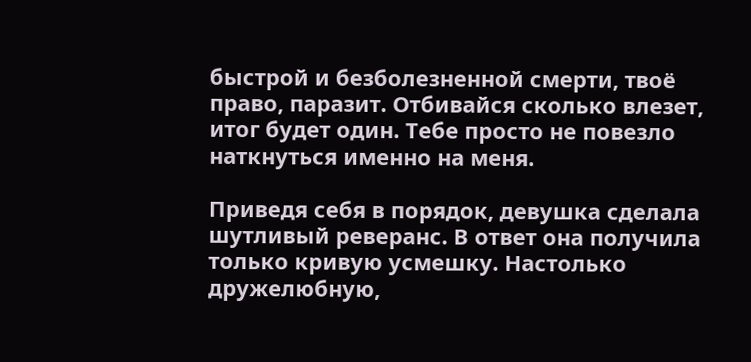быстрой и безболезненной смерти, твоё право, паразит. Отбивайся сколько влезет, итог будет один. Тебе просто не повезло наткнуться именно на меня.

Приведя себя в порядок, девушка сделала шутливый реверанс. В ответ она получила только кривую усмешку. Настолько дружелюбную,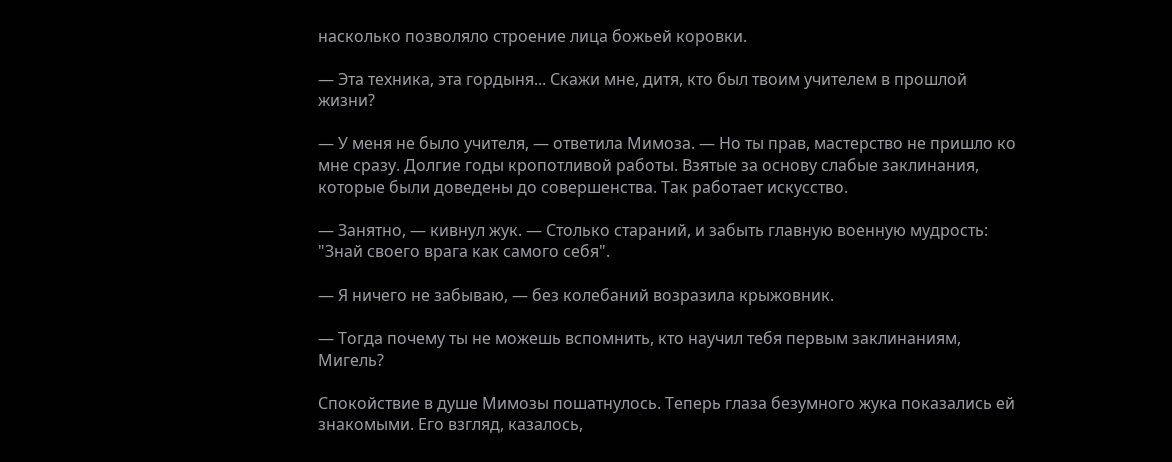насколько позволяло строение лица божьей коровки.

— Эта техника, эта гордыня... Скажи мне, дитя, кто был твоим учителем в прошлой жизни?

— У меня не было учителя, — ответила Мимоза. — Но ты прав, мастерство не пришло ко мне сразу. Долгие годы кропотливой работы. Взятые за основу слабые заклинания, которые были доведены до совершенства. Так работает искусство.

— Занятно, — кивнул жук. — Столько стараний, и забыть главную военную мудрость: "Знай своего врага как самого себя".

— Я ничего не забываю, — без колебаний возразила крыжовник.

— Тогда почему ты не можешь вспомнить, кто научил тебя первым заклинаниям, Мигель?

Спокойствие в душе Мимозы пошатнулось. Теперь глаза безумного жука показались ей знакомыми. Его взгляд, казалось,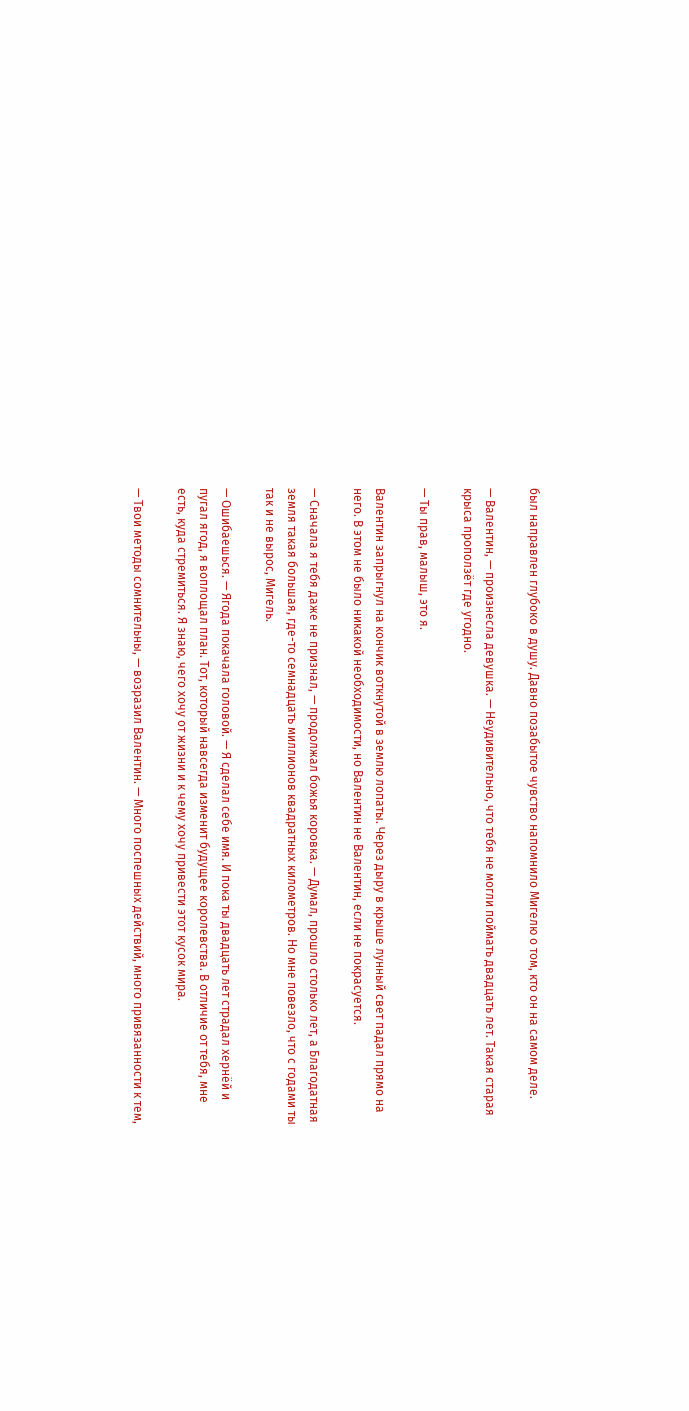был направлен глубоко в душу. Давно позабытое чувство напомнило Мигелю о том, кто он на самом деле.

— Валентин, — произнесла девушка. — Неудивительно, что тебя не могли поймать двадцать лет. Такая старая крыса проползёт где угодно.

— Ты прав, малыш, это я.

Валентин запрыгнул на кончик воткнутой в землю лопаты. Через дыру в крыше лунный свет падал прямо на него. В этом не было никакой необходимости, но Валентин не Валентин, если не покрасуется.

— Сначала я тебя даже не признал, — продолжал божья коровка. — Думал, прошло столько лет, а Благодатная земля такая большая, где-то семнадцать миллионов квадратных километров. Но мне повезло, что с годами ты так и не вырос, Мигель.

— Ошибаешься. — Ягода покачала головой. — Я сделал себе имя. И пока ты двадцать лет страдал хернёй и пугал ягод, я воплощал план. Тот, который навсегда изменит будущее королевства. В отличие от тебя, мне есть, куда стремиться. Я знаю, чего хочу от жизни и к чему хочу привести этот кусок мира.

— Твои методы сомнительны, — возразил Валентин. — Много поспешных действий, много привязанности к тем,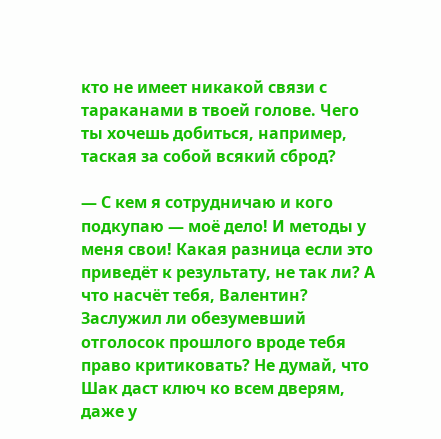кто не имеет никакой связи с тараканами в твоей голове. Чего ты хочешь добиться, например, таская за собой всякий сброд?

— С кем я сотрудничаю и кого подкупаю — моё дело! И методы у меня свои! Какая разница если это приведёт к результату, не так ли? А что насчёт тебя, Валентин? Заслужил ли обезумевший отголосок прошлого вроде тебя право критиковать? Не думай, что Шак даст ключ ко всем дверям, даже у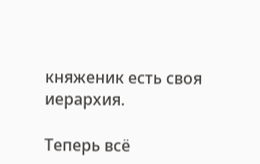княженик есть своя иерархия.

Теперь всё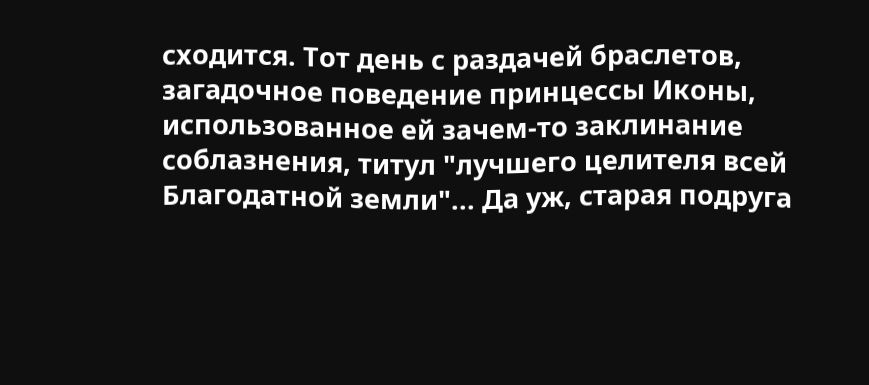сходится. Тот день с раздачей браслетов, загадочное поведение принцессы Иконы, использованное ей зачем-то заклинание соблазнения, титул "лучшего целителя всей Благодатной земли"... Да уж, старая подруга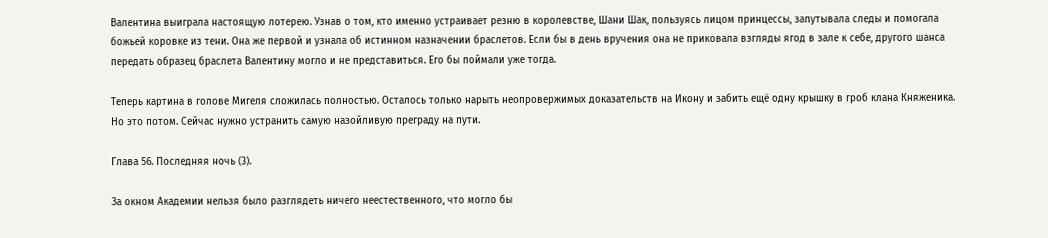Валентина выиграла настоящую лотерею. Узнав о том, кто именно устраивает резню в королевстве, Шани Шак, пользуясь лицом принцессы, запутывала следы и помогала божьей коровке из тени. Она же первой и узнала об истинном назначении браслетов. Если бы в день вручения она не приковала взгляды ягод в зале к себе, другого шанса передать образец браслета Валентину могло и не представиться. Его бы поймали уже тогда.

Теперь картина в голове Мигеля сложилась полностью. Осталось только нарыть неопровержимых доказательств на Икону и забить ещё одну крышку в гроб клана Княженика. Но это потом. Сейчас нужно устранить самую назойливую преграду на пути.

Глава 56. Последняя ночь (3).

За окном Академии нельзя было разглядеть ничего неестественного, что могло бы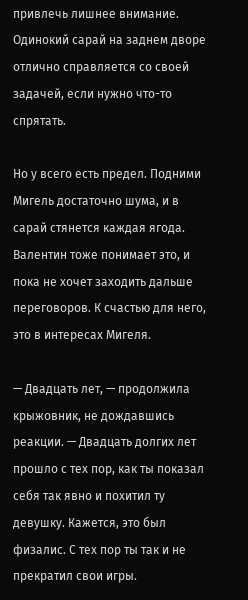привлечь лишнее внимание. Одинокий сарай на заднем дворе отлично справляется со своей задачей, если нужно что-то спрятать.

Но у всего есть предел. Подними Мигель достаточно шума, и в сарай стянется каждая ягода. Валентин тоже понимает это, и пока не хочет заходить дальше переговоров. К счастью для него, это в интересах Мигеля.

— Двадцать лет, — продолжила крыжовник, не дождавшись реакции. — Двадцать долгих лет прошло с тех пор, как ты показал себя так явно и похитил ту девушку. Кажется, это был физалис. С тех пор ты так и не прекратил свои игры.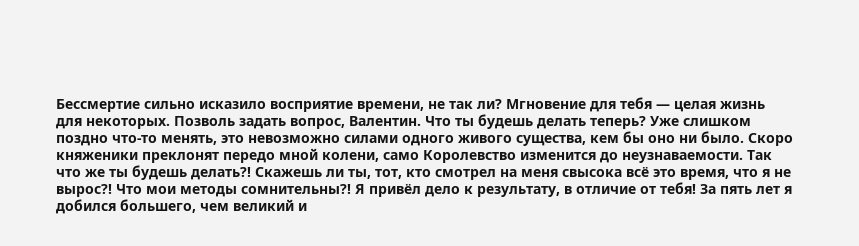Бессмертие сильно исказило восприятие времени, не так ли? Мгновение для тебя — целая жизнь для некоторых. Позволь задать вопрос, Валентин. Что ты будешь делать теперь? Уже слишком поздно что-то менять, это невозможно силами одного живого существа, кем бы оно ни было. Скоро княженики преклонят передо мной колени, само Королевство изменится до неузнаваемости. Так что же ты будешь делать?! Скажешь ли ты, тот, кто смотрел на меня свысока всё это время, что я не вырос?! Что мои методы сомнительны?! Я привёл дело к результату, в отличие от тебя! За пять лет я добился большего, чем великий и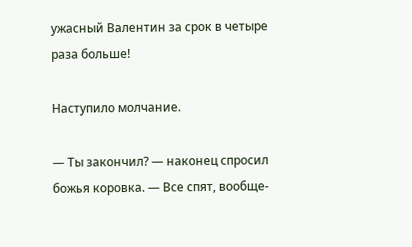ужасный Валентин за срок в четыре раза больше!

Наступило молчание.

— Ты закончил? — наконец спросил божья коровка. — Все спят, вообще-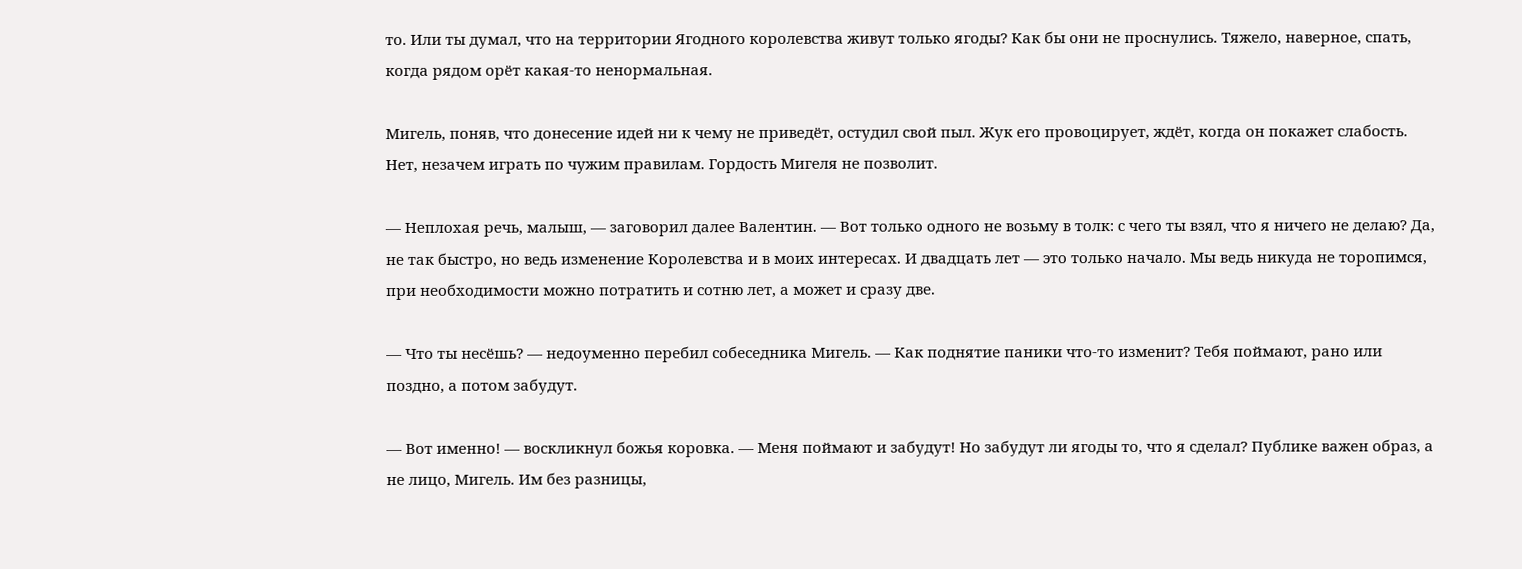то. Или ты думал, что на территории Ягодного королевства живут только ягоды? Как бы они не проснулись. Тяжело, наверное, спать, когда рядом орёт какая-то ненормальная.

Мигель, поняв, что донесение идей ни к чему не приведёт, остудил свой пыл. Жук его провоцирует, ждёт, когда он покажет слабость. Нет, незачем играть по чужим правилам. Гордость Мигеля не позволит.

— Неплохая речь, малыш, — заговорил далее Валентин. — Вот только одного не возьму в толк: с чего ты взял, что я ничего не делаю? Да, не так быстро, но ведь изменение Королевства и в моих интересах. И двадцать лет — это только начало. Мы ведь никуда не торопимся, при необходимости можно потратить и сотню лет, а может и сразу две.

— Что ты несёшь? — недоуменно перебил собеседника Мигель. — Как поднятие паники что-то изменит? Тебя поймают, рано или поздно, а потом забудут.

— Вот именно! — воскликнул божья коровка. — Меня поймают и забудут! Но забудут ли ягоды то, что я сделал? Публике важен образ, а не лицо, Мигель. Им без разницы,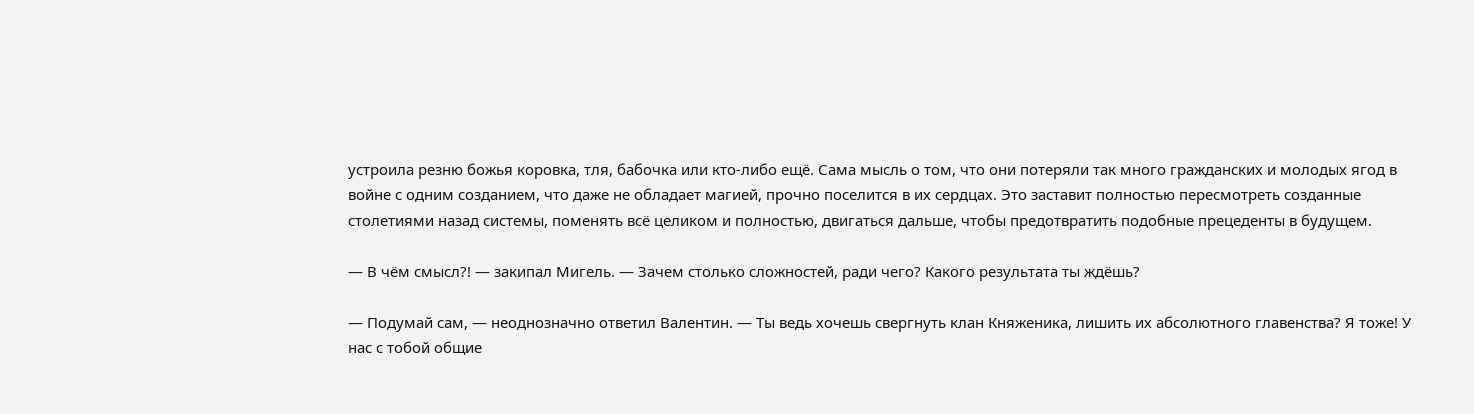устроила резню божья коровка, тля, бабочка или кто-либо ещё. Сама мысль о том, что они потеряли так много гражданских и молодых ягод в войне с одним созданием, что даже не обладает магией, прочно поселится в их сердцах. Это заставит полностью пересмотреть созданные столетиями назад системы, поменять всё целиком и полностью, двигаться дальше, чтобы предотвратить подобные прецеденты в будущем.

— В чём смысл?! — закипал Мигель. — Зачем столько сложностей, ради чего? Какого результата ты ждёшь?

— Подумай сам, — неоднозначно ответил Валентин. — Ты ведь хочешь свергнуть клан Княженика, лишить их абсолютного главенства? Я тоже! У нас с тобой общие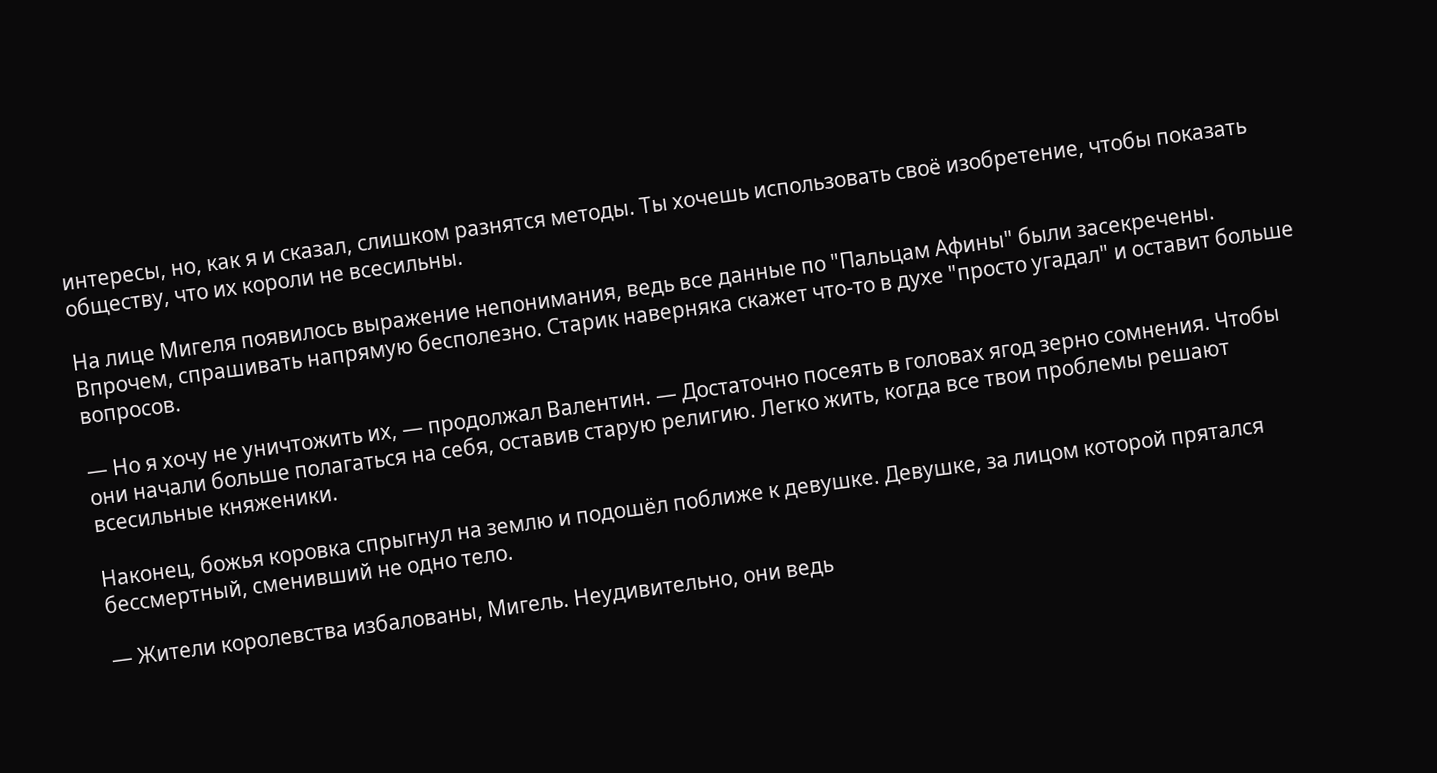интересы, но, как я и сказал, слишком разнятся методы. Ты хочешь использовать своё изобретение, чтобы показать обществу, что их короли не всесильны.

На лице Мигеля появилось выражение непонимания, ведь все данные по "Пальцам Афины" были засекречены. Впрочем, спрашивать напрямую бесполезно. Старик наверняка скажет что-то в духе "просто угадал" и оставит больше вопросов.

— Но я хочу не уничтожить их, — продолжал Валентин. — Достаточно посеять в головах ягод зерно сомнения. Чтобы они начали больше полагаться на себя, оставив старую религию. Легко жить, когда все твои проблемы решают всесильные княженики.

Наконец, божья коровка спрыгнул на землю и подошёл поближе к девушке. Девушке, за лицом которой прятался бессмертный, сменивший не одно тело.

— Жители королевства избалованы, Мигель. Неудивительно, они ведь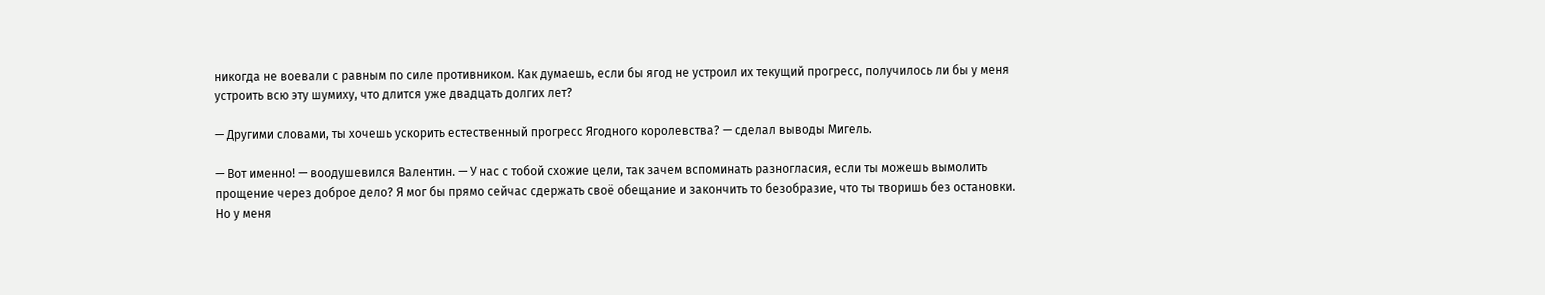никогда не воевали с равным по силе противником. Как думаешь, если бы ягод не устроил их текущий прогресс, получилось ли бы у меня устроить всю эту шумиху, что длится уже двадцать долгих лет?

— Другими словами, ты хочешь ускорить естественный прогресс Ягодного королевства? — сделал выводы Мигель.

— Вот именно! — воодушевился Валентин. — У нас с тобой схожие цели, так зачем вспоминать разногласия, если ты можешь вымолить прощение через доброе дело? Я мог бы прямо сейчас сдержать своё обещание и закончить то безобразие, что ты творишь без остановки. Но у меня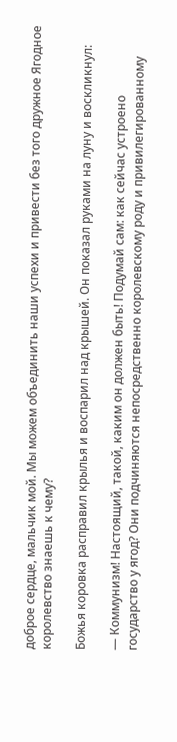доброе сердце, мальчик мой. Мы можем объединить наши успехи и привести без того дружное Ягодное королевство знаешь к чему?

Божья коровка расправил крылья и воспарил над крышей. Он показал руками на луну и воскликнул:

— Коммунизм! Настоящий, такой, каким он должен быть! Подумай сам: как сейчас устроено государство у ягод? Они подчиняются непосредственно королевскому роду и привилегированному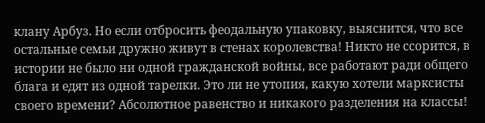клану Арбуз. Но если отбросить феодальную упаковку, выяснится, что все остальные семьи дружно живут в стенах королевства! Никто не ссорится, в истории не было ни одной гражданской войны, все работают ради общего блага и едят из одной тарелки. Это ли не утопия, какую хотели марксисты своего времени? Абсолютное равенство и никакого разделения на классы!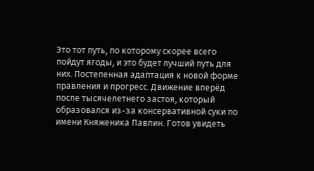Это тот путь, по которому скорее всего пойдут ягоды, и это будет лучший путь для них. Постепенная адаптация к новой форме правления и прогресс. Движение вперёд после тысячелетнего застоя, который образовался из-за консервативной суки по имени Княженика Павлин. Готов увидеть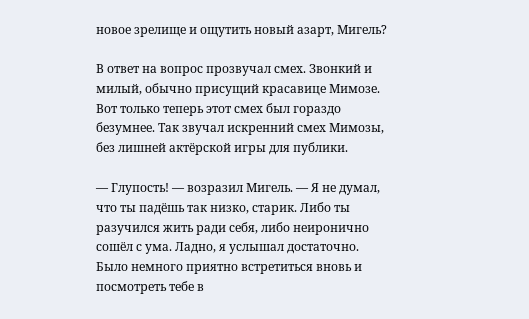новое зрелище и ощутить новый азарт, Мигель?

В ответ на вопрос прозвучал смех. Звонкий и милый, обычно присущий красавице Мимозе. Вот только теперь этот смех был гораздо безумнее. Так звучал искренний смех Мимозы, без лишней актёрской игры для публики.

— Глупость! — возразил Мигель. — Я не думал, что ты падёшь так низко, старик. Либо ты разучился жить ради себя, либо неиронично сошёл с ума. Ладно, я услышал достаточно. Было немного приятно встретиться вновь и посмотреть тебе в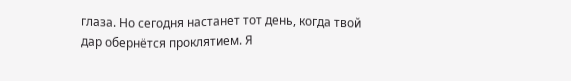глаза. Но сегодня настанет тот день, когда твой дар обернётся проклятием. Я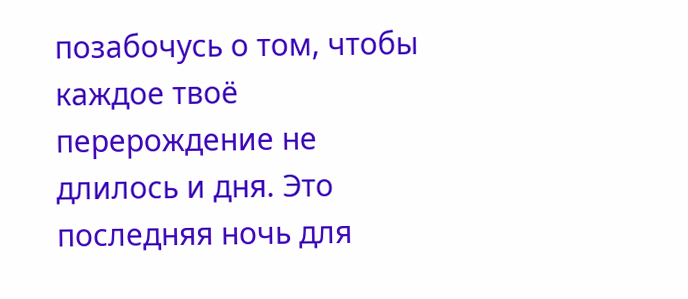позабочусь о том, чтобы каждое твоё перерождение не длилось и дня. Это последняя ночь для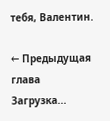тебя, Валентин.

← Предыдущая глава
Загрузка...